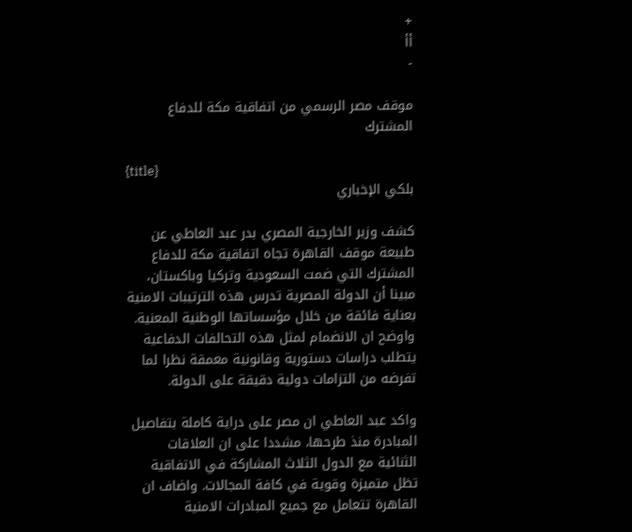+
أأ
-

موقف مصر الرسمي من اتفاقية مكة للدفاع المشترك

{title}
بلكي الإخباري

كشف وزير الخارجية المصري بدر عبد العاطي عن طبيعة موقف القاهرة تجاه اتفاقية مكة للدفاع المشترك التي ضمت السعودية وتركيا وباكستان، مبينا أن الدولة المصرية تدرس هذه الترتيبات الامنية بعناية فائقة من خلال مؤسساتها الوطنية المعنية. واوضح ان الانضمام لمثل هذه التحالفات الدفاعية يتطلب دراسات دستورية وقانونية معمقة نظرا لما تفرضه من التزامات دولية دقيقة على الدولة.

واكد عبد العاطي ان مصر على دراية كاملة بتفاصيل المبادرة منذ طرحها، مشددا على ان العلاقات الثنائية مع الدول الثلاث المشاركة في الاتفاقية تظل متميزة وقوية في كافة المجالات. واضاف ان القاهرة تتعامل مع جميع المبادرات الامنية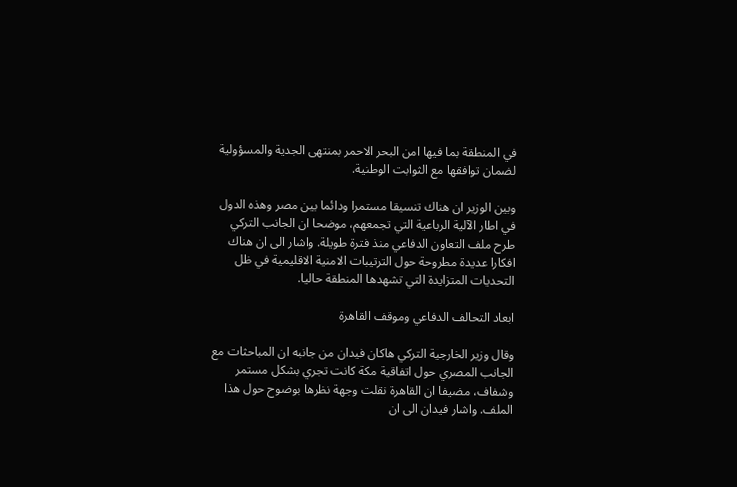في المنطقة بما فيها امن البحر الاحمر بمنتهى الجدية والمسؤولية لضمان توافقها مع الثوابت الوطنية.

وبين الوزير ان هناك تنسيقا مستمرا ودائما بين مصر وهذه الدول في اطار الآلية الرباعية التي تجمعهم، موضحا ان الجانب التركي طرح ملف التعاون الدفاعي منذ فترة طويلة. واشار الى ان هناك افكارا عديدة مطروحة حول الترتيبات الامنية الاقليمية في ظل التحديات المتزايدة التي تشهدها المنطقة حاليا.

ابعاد التحالف الدفاعي وموقف القاهرة

وقال وزير الخارجية التركي هاكان فيدان من جانبه ان المباحثات مع الجانب المصري حول اتفاقية مكة كانت تجري بشكل مستمر وشفاف، مضيفا ان القاهرة نقلت وجهة نظرها بوضوح حول هذا الملف. واشار فيدان الى ان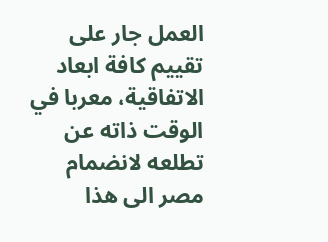العمل جار على تقييم كافة ابعاد الاتفاقية، معربا في الوقت ذاته عن تطلعه لانضمام مصر الى هذا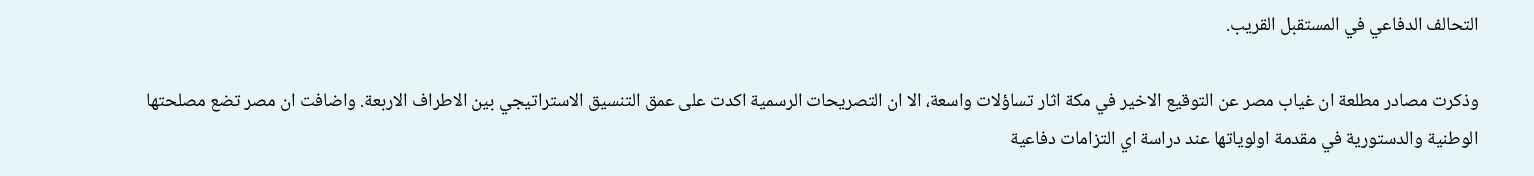التحالف الدفاعي في المستقبل القريب.

وذكرت مصادر مطلعة ان غياب مصر عن التوقيع الاخير في مكة اثار تساؤلات واسعة، الا ان التصريحات الرسمية اكدت على عمق التنسيق الاستراتيجي بين الاطراف الاربعة. واضافت ان مصر تضع مصلحتها الوطنية والدستورية في مقدمة اولوياتها عند دراسة اي التزامات دفاعية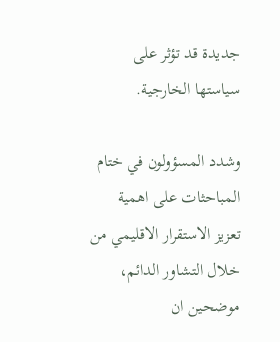جديدة قد تؤثر على سياستها الخارجية.

وشدد المسؤولون في ختام المباحثات على اهمية تعزيز الاستقرار الاقليمي من خلال التشاور الدائم، موضحين ان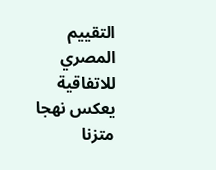التقييم المصري للاتفاقية يعكس نهجا متزنا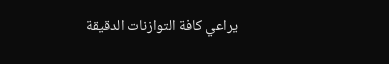يراعي كافة التوازنات الدقيقة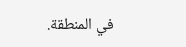في المنطقة.